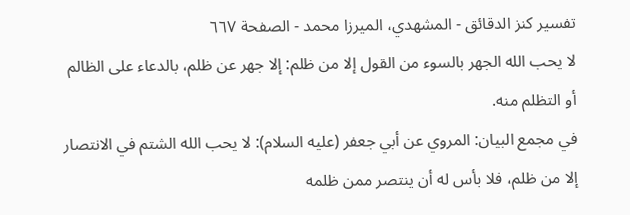تفسير كنز الدقائق - المشهدي، الميرزا محمد - الصفحة ٦٦٧
لا يحب الله الجهر بالسوء من القول إلا من ظلم: إلا جهر عن ظلم، بالدعاء على الظالم أو التظلم منه.
في مجمع البيان: المروي عن أبي جعفر (عليه السلام): لا يحب الله الشتم في الانتصار إلا من ظلم، فلا بأس له أن ينتصر ممن ظلمه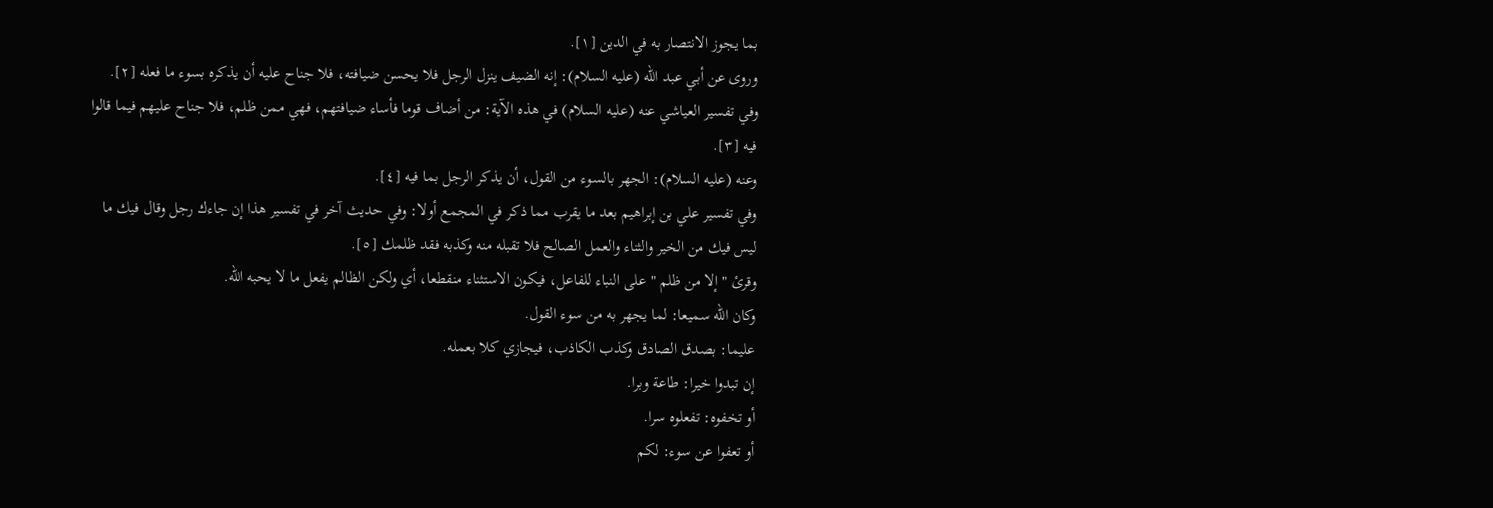بما يجوز الانتصار به في الدين [١].
وروى عن أبي عبد الله (عليه السلام): إنه الضيف ينزل الرجل فلا يحسن ضيافته، فلا جناح عليه أن يذكره بسوء ما فعله [٢].
وفي تفسير العياشي عنه (عليه السلام) في هذه الآية: من أضاف قوما فأساء ضيافتهم، فهي ممن ظلم، فلا جناح عليهم فيما قالوا فيه [٣].
وعنه (عليه السلام): الجهر بالسوء من القول، أن يذكر الرجل بما فيه [٤].
وفي تفسير علي بن إبراهيم بعد ما يقرب مما ذكر في المجمع أولا: وفي حديث آخر في تفسير هذا إن جاءك رجل وقال فيك ما ليس فيك من الخير والثناء والعمل الصالح فلا تقبله منه وكذبه فقد ظلمك [٥].
وقرئ " إلا من ظلم " على النباء للفاعل، فيكون الاستثناء منقطعا، أي ولكن الظالم يفعل ما لا يحبه الله.
وكان الله سميعا: لما يجهر به من سوء القول.
عليما: بصدق الصادق وكذب الكاذب، فيجازي كلا بعمله.
إن تبدوا خيرا: طاعة وبرا.
أو تخفوه: تفعلوه سرا.
أو تعفوا عن سوء: لكم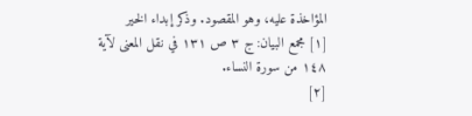المؤاخذة عليه، وهو المقصود. وذكر إبداء الخير
[١] مجمع البيان: ج ٣ ص ١٣١ في نقل المعنى لآية ١٤٨ من سورة النساء.
[٢]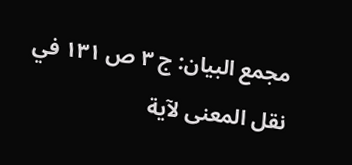مجمع البيان: ج ٣ ص ١٣١ في نقل المعنى لآية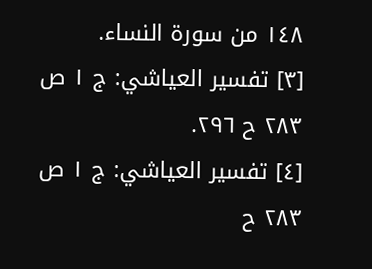١٤٨ من سورة النساء.
[٣] تفسير العياشي: ج ١ ص ٢٨٣ ح ٢٩٦.
[٤] تفسير العياشي: ج ١ ص ٢٨٣ ح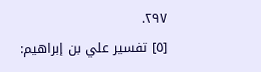٢٩٧.
[٥] تفسير علي بن إبراهيم: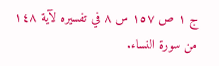ج ١ ص ١٥٧ س ٨ في تفسيره لآية ١٤٨ من سورة النساء.